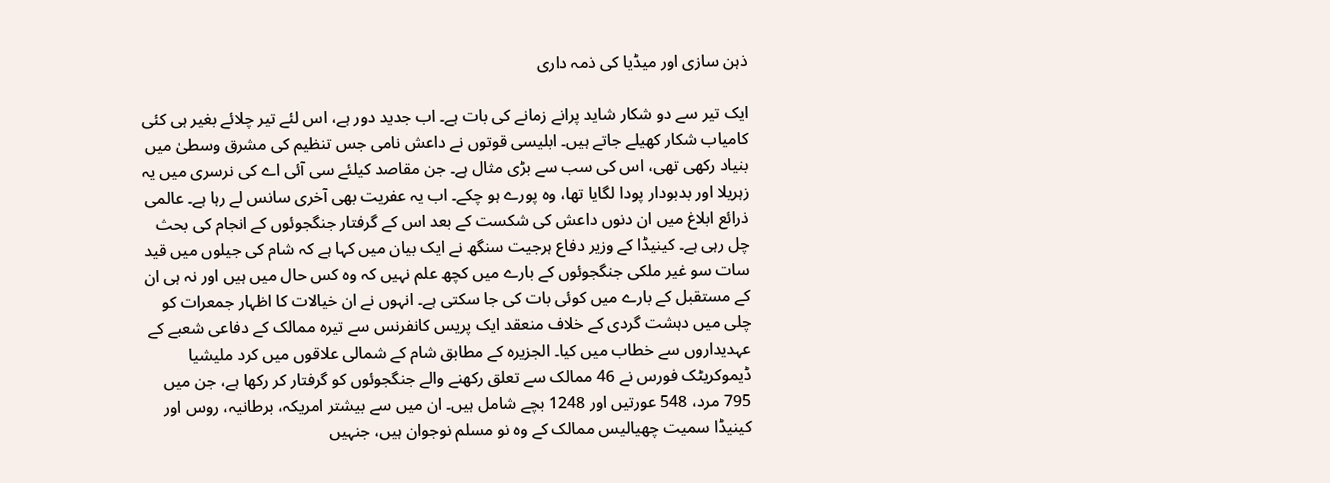ذہن سازی اور میڈیا کی ذمہ داری

ایک تیر سے دو شکار شاید پرانے زمانے کی بات ہے۔ اب جدید دور ہے، اس لئے تیر چلائے بغیر ہی کئی کامیاب شکار کھیلے جاتے ہیں۔ ابلیسی قوتوں نے داعش نامی جس تنظیم کی مشرق وسطیٰ میں بنیاد رکھی تھی، اس کی سب سے بڑی مثال ہے۔ جن مقاصد کیلئے سی آئی اے کی نرسری میں یہ زہریلا اور بدبودار پودا لگایا تھا، وہ پورے ہو چکے۔ اب یہ عفریت بھی آخری سانس لے رہا ہے۔ عالمی ذرائع ابلاغ میں ان دنوں داعش کی شکست کے بعد اس کے گرفتار جنگجوئوں کے انجام کی بحث چل رہی ہے۔ کینیڈا کے وزیر دفاع ہرجیت سنگھ نے ایک بیان میں کہا ہے کہ شام کی جیلوں میں قید سات سو غیر ملکی جنگجوئوں کے بارے میں کچھ علم نہیں کہ وہ کس حال میں ہیں اور نہ ہی ان کے مستقبل کے بارے میں کوئی بات کی جا سکتی ہے۔ انہوں نے ان خیالات کا اظہار جمعرات کو چلی میں دہشت گردی کے خلاف منعقد ایک پریس کانفرنس سے تیرہ ممالک کے دفاعی شعبے کے عہدیداروں سے خطاب میں کیا۔ الجزیرہ کے مطابق شام کے شمالی علاقوں میں کرد ملیشیا ڈیموکریٹک فورس نے 46 ممالک سے تعلق رکھنے والے جنگجوئوں کو گرفتار کر رکھا ہے، جن میں 795 مرد، 548 عورتیں اور 1248 بچے شامل ہیں۔ ان میں سے بیشتر امریکہ، برطانیہ، روس اور کینیڈا سمیت چھیالیس ممالک کے وہ نو مسلم نوجوان ہیں، جنہیں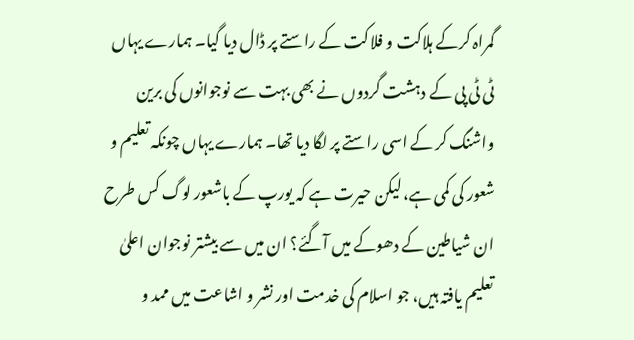گمراہ کرکے ہلاکت و فلاکت کے راستے پر ڈال دیا گیا۔ ہمارے یہاں ٹی ٹی پی کے دہشت گردوں نے بھی بہت سے نوجوانوں کی برین واشنگ کر کے اسی راستے پر لگا دیا تھا۔ ہمارے یہاں چونکہ تعلیم و شعور کی کمی ہے، لیکن حیرت ہے کہ یورپ کے باشعور لوگ کس طرح ان شیاطین کے دھوکے میں آگئے؟ ان میں سے بیشتر نوجوان اعلیٰ تعلیم یافتہ ہیں، جو اسلام کی خدمت اور نشر و اشاعت میں ممد و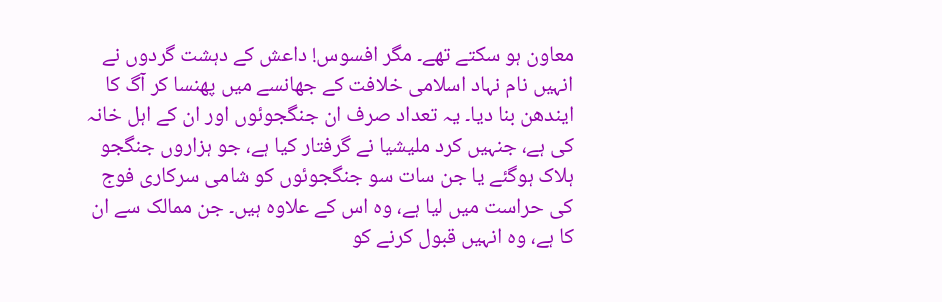معاون ہو سکتے تھے۔ مگر افسوس! داعش کے دہشت گردوں نے انہیں نام نہاد اسلامی خلافت کے جھانسے میں پھنسا کر آگ کا ایندھن بنا دیا۔ یہ تعداد صرف ان جنگجوئوں اور ان کے اہل خانہ کی ہے، جنہیں کرد ملیشیا نے گرفتار کیا ہے، جو ہزاروں جنگجو ہلاک ہوگئے یا جن سات سو جنگجوئوں کو شامی سرکاری فوج کی حراست میں لیا ہے، وہ اس کے علاوہ ہیں۔ جن ممالک سے ان کا ہے، وہ انہیں قبول کرنے کو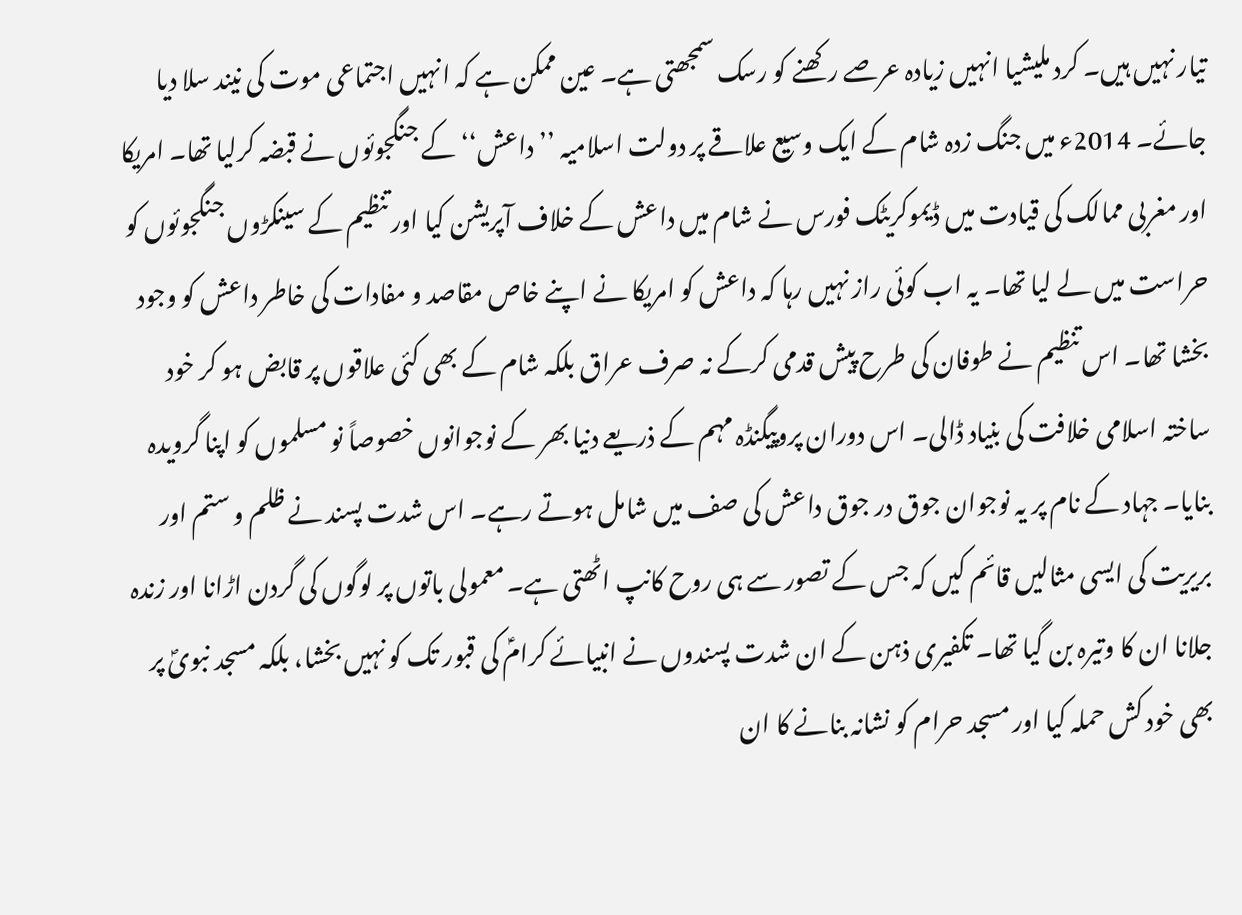تیار نہیں ہیں۔ کرد ملیشیا انہیں زیادہ عرصے رکھنے کو رسک سمجھتی ہے۔ عین ممکن ہے کہ انہیں اجتماعی موت کی نیند سلا دیا جائے۔ 2014ء میں جنگ زدہ شام کے ایک وسیع علاقے پر دولت اسلامیہ ’’داعش‘‘ کے جنگجوئوں نے قبضہ کرلیا تھا۔ امریکا اور مغربی ممالک کی قیادت میں ڈیموکریٹک فورس نے شام میں داعش کے خلاف آپریشن کیا اور تنظیم کے سینکڑوں جنگجوئوں کو حراست میں لے لیا تھا۔ یہ اب کوئی راز نہیں رہا کہ داعش کو امریکا نے اپنے خاص مقاصد و مفادات کی خاطر داعش کو وجود بخشا تھا۔ اس تنظیم نے طوفان کی طرح پیش قدمی کرکے نہ صرف عراق بلکہ شام کے بھی کئی علاقوں پر قابض ہو کر خود ساختہ اسلامی خلافت کی بنیاد ڈالی۔ اس دوران پروپیگنڈہ مہم کے ذریعے دنیا بھر کے نوجوانوں خصوصاً نو مسلموں کو اپنا گرویدہ بنایا۔ جہاد کے نام پر یہ نوجوان جوق در جوق داعش کی صف میں شامل ہوتے رہے۔ اس شدت پسند نے ظلم و ستم اور بریریت کی ایسی مثالیں قائم کیں کہ جس کے تصور سے ہی روح کانپ اٹھتی ہے۔ معمولی باتوں پر لوگوں کی گردن اڑانا اور زندہ جلانا ان کا وتیرہ بن گیا تھا۔ تکفیری ذہن کے ان شدت پسندوں نے انبیائے کرامؑ کی قبور تک کو نہیں بخشا، بلکہ مسجد نبویؐ پر بھی خود کش حملہ کیا اور مسجد حرام کو نشانہ بنانے کا ان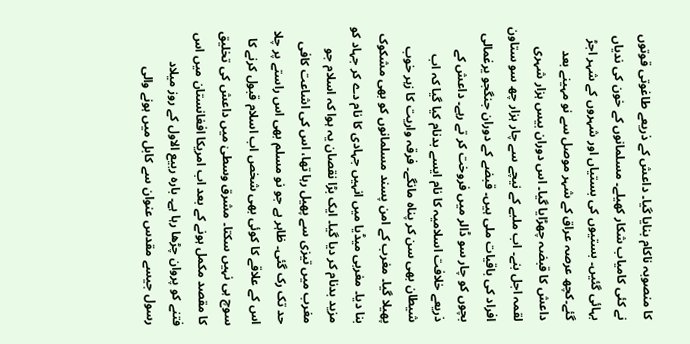کا منصوبہ ناکام بنایا گیا۔ داعش کے ذریعے طاغوتی قوتوں نے کئی کامیاب شکار کھیلے۔ مسلمانوں کے خون کی ندیاں بہائی گئیں۔ بستیوں کی بستیاں اور شہروں کے شہر اجڑ گئے۔کچھ عرصہ عراق کے شہر موصل سے نو مہینے بعد داعش کا قبضہ چھڑایا گیا۔ اس دوران بیس ہزار شہری لقمہ اجل بنے۔ اب ملبے کے نیچے سے چار ہزار چھ سو ستاون افراد کی باقیات ملی ہیں۔ قبضے کے دوران جنگجو یرغمالی بچوں کو چار سو ڈالر میں فروخت کر تے رہے۔ داعش کے ذریعے خلافت اسلامیہ کا نام ایسے بدنام کیا گیا کہ اب شیطان بھی سن کر پناہ مانگے۔ فرقہ واریت کا زہر خوب پھیلا گیا۔ مغرب کے امن پسند مسلمانوں کو بھی مشکوک بنا دیا۔ مغربی میڈیا میں انہیں جہادی کا نام دے کر جہاد کو مزید بدنام کر دیا گیا۔ ایک بڑا نقصان یہ ہوا کہ اسلام جو مغرب میں تیزی سے پھیل رہا تھا، اس کی اشاعت کافی حد تک رک گئی۔ ظاہر ہے جو نو مسلم بھی اس راستے پر چلا اس کے علاقے کا کوئی بھی شخص اب اسلام قبول کرنے کا سوچ ہی نہیں سکتا۔ مشرق وسطیٰ میں داعش کی تخلیق کا مقصد مکمل ہونے کے بعد اب امریکا افغانستان میں اس فتنے کو پروان چڑھا رہا ہے۔ بارہ ربیع الاول کے روز میلاد رسول جیسے مقدس عنوان سے کابل میں ہونے والی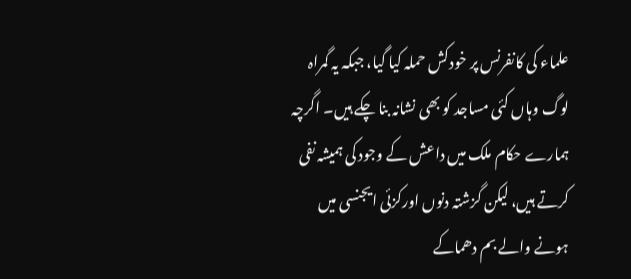علماء کی کانفرنس پر خودکش حملہ کیا گیا، جبکہ یہ گمراہ لوگ وہاں کئی مساجد کو بھی نشانہ بنا چکے ہیں۔ اگرچہ ہمارے حکام ملک میں داعش کے وجود کی ہمیشہ نفی کرتے ہیں، لیکن گزشتہ دنوں اورکزئی ایجنسی میں ہونے والے بم دھماکے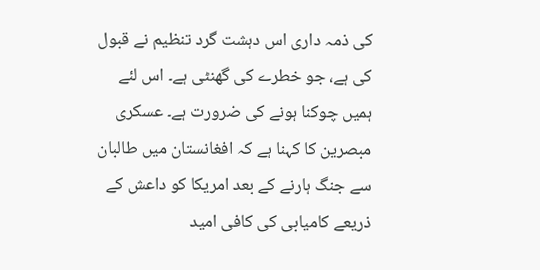کی ذمہ داری اس دہشت گرد تنظیم نے قبول کی ہے، جو خطرے کی گھنٹی ہے۔ اس لئے ہمیں چوکنا ہونے کی ضرورت ہے۔ عسکری مبصرین کا کہنا ہے کہ افغانستان میں طالبان سے جنگ ہارنے کے بعد امریکا کو داعش کے ذریعے کامیابی کی کافی امید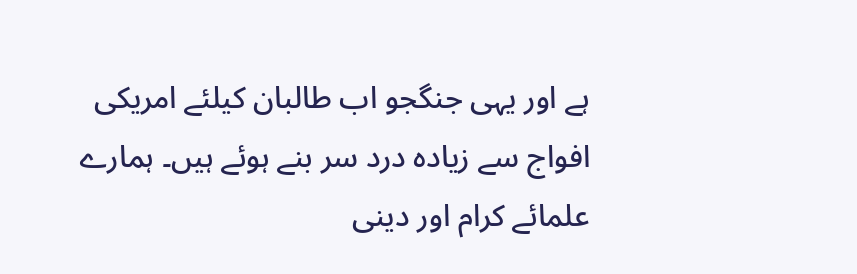ہے اور یہی جنگجو اب طالبان کیلئے امریکی افواج سے زیادہ درد سر بنے ہوئے ہیں۔ ہمارے علمائے کرام اور دینی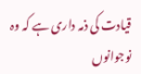قیادت کی ذمہ داری ہے کہ وہ نوجوانوں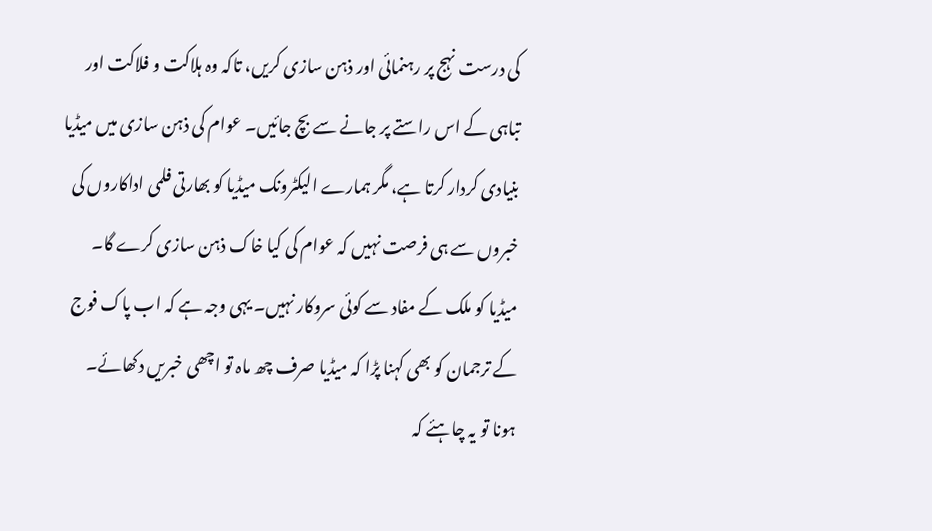کی درست نہج پر رہنمائی اور ذہن سازی کریں، تاکہ وہ ہلاکت و فلاکت اور تباہی کے اس راستے پر جانے سے بچ جائیں۔ عوام کی ذہن سازی میں میڈیا بنیادی کردار کرتا ہے، مگر ہمارے الیکٹرونک میڈیا کو بھارتی فلمی اداکاروں کی خبروں سے ہی فرصت نہیں کہ عوام کی کیا خاک ذہن سازی کرے گا۔ میڈیا کو ملک کے مفاد سے کوئی سروکار نہیں۔ یہی وجہ ہے کہ اب پاک فوج کے ترجمان کو بھی کہنا پڑا کہ میڈیا صرف چھ ماہ تو اچھی خبریں دکھائے۔ ہونا تو یہ چاہئے کہ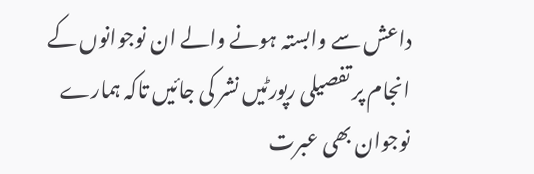داعش سے وابستہ ہونے والے ان نوجوانوں کے انجام پر تفصیلی رپورٹیں نشر کی جائیں تاکہ ہمارے نوجوان بھی عبرت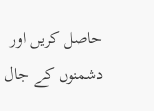حاصل کریں اور دشمنوں کے جال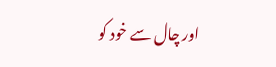اور چال سے خود کو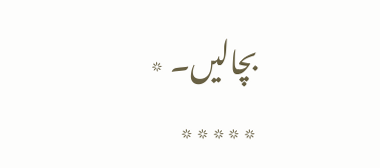بچالیں۔ ٭
٭٭٭٭٭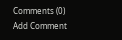Comments (0)
Add Comment